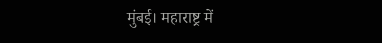मुंबई। महाराष्ट्र में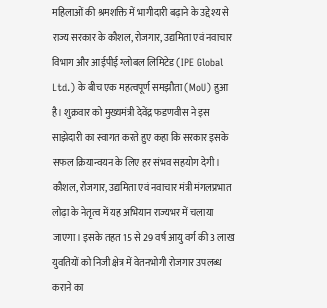महिलाओं की श्रमशक्ति में भागीदारी बढ़ाने के उद्देश्य से राज्य सरकार के कौशल, रोजगार, उद्यमिता एवं नवाचार विभाग और आईपीई ग्लोबल लिमिटेड (IPE Global Ltd.) के बीच एक महत्वपूर्ण समझौता (MoU) हुआ है। शुक्रवार को मुख्यमंत्री देवेंद्र फडणवीस ने इस साझेदारी का स्वागत करते हुए कहा कि सरकार इसके सफल क्रियान्वयन के लिए हर संभव सहयोग देगी। कौशल, रोजगार, उद्यमिता एवं नवाचार मंत्री मंगलप्रभात लोढ़ा के नेतृत्व में यह अभियान राज्यभर में चलाया जाएगा। इसके तहत 15 से 29 वर्ष आयु वर्ग की 3 लाख युवतियों को निजी क्षेत्र में वेतनभोगी रोजगार उपलब्ध कराने का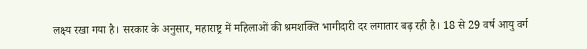लक्ष्य रखा गया है। सरकार के अनुसार, महाराष्ट्र में महिलाओं की श्रमशक्ति भागीदारी दर लगातार बढ़ रही है। 18 से 29 वर्ष आयु वर्ग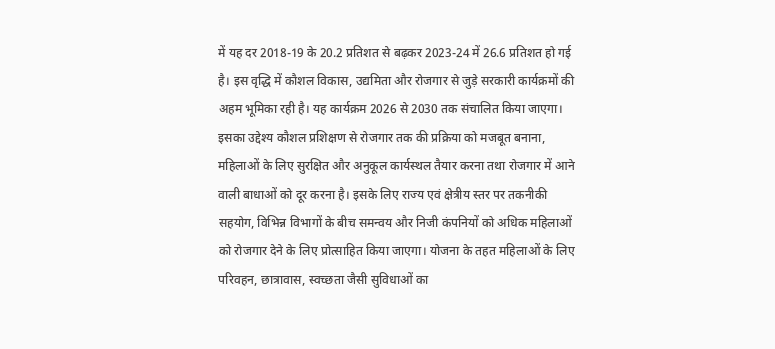में यह दर 2018-19 के 20.2 प्रतिशत से बढ़कर 2023-24 में 26.6 प्रतिशत हो गई है। इस वृद्धि में कौशल विकास, उद्यमिता और रोजगार से जुड़े सरकारी कार्यक्रमों की अहम भूमिका रही है। यह कार्यक्रम 2026 से 2030 तक संचालित किया जाएगा। इसका उद्देश्य कौशल प्रशिक्षण से रोजगार तक की प्रक्रिया को मजबूत बनाना, महिलाओं के लिए सुरक्षित और अनुकूल कार्यस्थल तैयार करना तथा रोजगार में आने वाली बाधाओं को दूर करना है। इसके लिए राज्य एवं क्षेत्रीय स्तर पर तकनीकी सहयोग, विभिन्न विभागों के बीच समन्वय और निजी कंपनियों को अधिक महिलाओं को रोजगार देने के लिए प्रोत्साहित किया जाएगा। योजना के तहत महिलाओं के लिए परिवहन, छात्रावास, स्वच्छता जैसी सुविधाओं का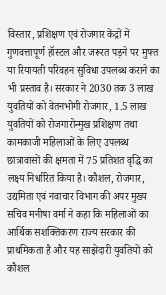विस्तार, प्रशिक्षण एवं रोजगार केंद्रों में गुणवत्तापूर्ण हॉस्टल और जरूरत पड़ने पर मुफ्त या रियायती परिवहन सुविधा उपलब्ध कराने का भी प्रस्ताव है। सरकार ने 2030 तक 3 लाख युवतियों को वेतनभोगी रोजगार, 1.5 लाख युवतियों को रोजगारोन्मुख प्रशिक्षण तथा कामकाजी महिलाओं के लिए उपलब्ध छात्रावासों की क्षमता में 75 प्रतिशत वृद्धि का लक्ष्य निर्धारित किया है। कौशल, रोजगार, उद्यमिता एवं नवाचार विभाग की अपर मुख्य सचिव मनीषा वर्मा ने कहा कि महिलाओं का आर्थिक सशक्तिकरण राज्य सरकार की प्राथमिकता है और यह साझेदारी युवतियों को कौशल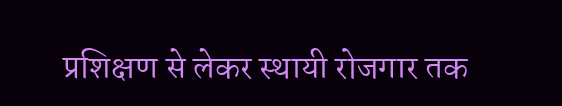प्रशिक्षण से लेकर स्थायी रोजगार तक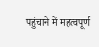पहुंचाने में महत्वपूर्ण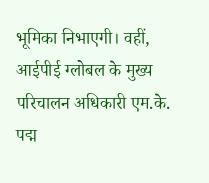भूमिका निभाएगी। वहीं, आईपीई ग्लोबल के मुख्य परिचालन अधिकारी एम.के. पद्म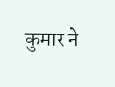कुमार ने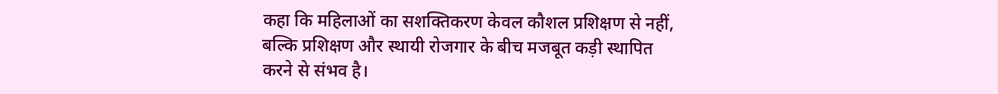कहा कि महिलाओं का सशक्तिकरण केवल कौशल प्रशिक्षण से नहीं, बल्कि प्रशिक्षण और स्थायी रोजगार के बीच मजबूत कड़ी स्थापित करने से संभव है।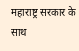महाराष्ट्र सरकार के साथ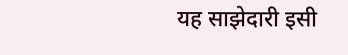यह साझेदारी इसी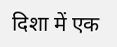दिशा में एक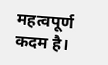महत्वपूर्ण कदम है।